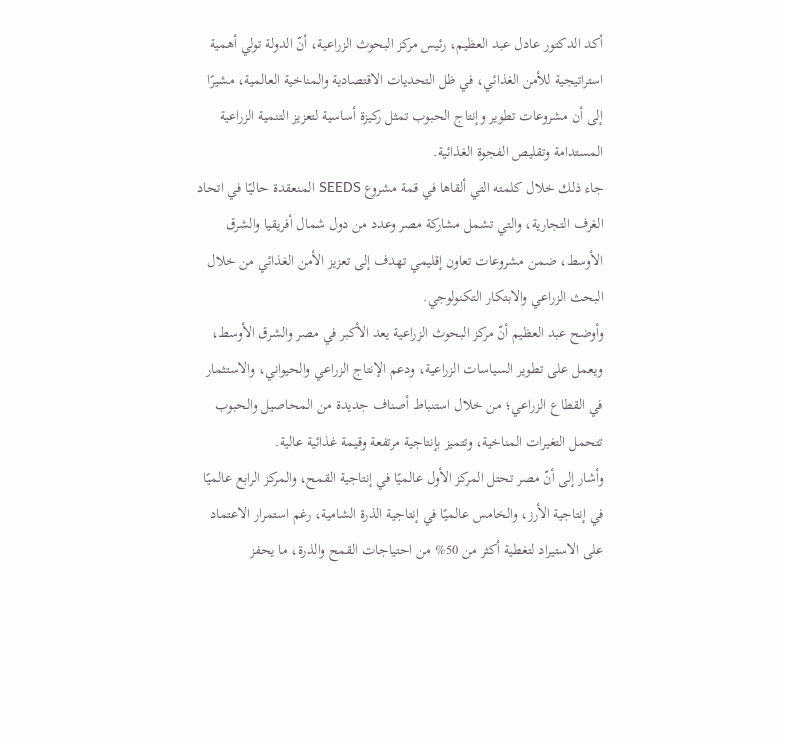أكد الدكتور عادل عبد العظيم، رئيس مركز البحوث الزراعية، أنّ الدولة تولي أهمية استراتيجية للأمن الغذائي، في ظل التحديات الاقتصادية والمناخية العالمية، مشيرًا إلى أن مشروعات تطوير وإنتاج الحبوب تمثل ركيزة أساسية لتعزيز التنمية الزراعية المستدامة وتقليص الفجوة الغذائية.
جاء ذلك خلال كلمته التي ألقاها في قمة مشروع SEEDS المنعقدة حاليًا في اتحاد الغرف التجارية، والتي تشمل مشاركة مصر وعدد من دول شمال أفريقيا والشرق الأوسط، ضمن مشروعات تعاون إقليمي تهدف إلى تعزيز الأمن الغذائي من خلال البحث الزراعي والابتكار التكنولوجي.
وأوضح عبد العظيم أنّ مركز البحوث الزراعية يعد الأكبر في مصر والشرق الأوسط، ويعمل على تطوير السياسات الزراعية، ودعم الإنتاج الزراعي والحيواني، والاستثمار في القطاع الزراعي؛ من خلال استنباط أصناف جديدة من المحاصيل والحبوب تتحمل التغيرات المناخية، وتتميز بإنتاجية مرتفعة وقيمة غذائية عالية.
وأشار إلى أنّ مصر تحتل المركز الأول عالميًا في إنتاجية القمح، والمركز الرابع عالميًا في إنتاجية الأرز، والخامس عالميًا في إنتاجية الذرة الشامية، رغم استمرار الاعتماد على الاستيراد لتغطية أكثر من 50% من احتياجات القمح والذرة، ما يحفز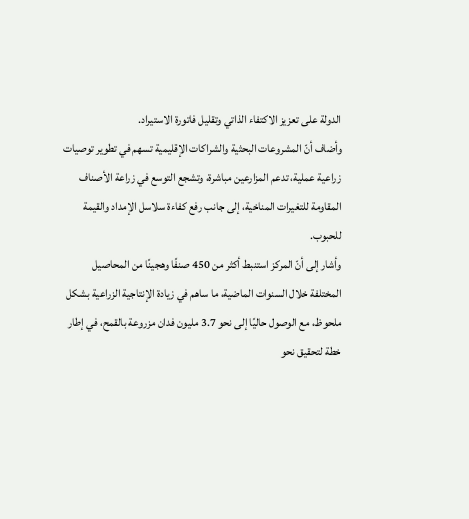الدولة على تعزيز الاكتفاء الذاتي وتقليل فاتورة الاستيراد.
وأضاف أنّ المشروعات البحثية والشراكات الإقليمية تسهم في تطوير توصيات زراعية عملية، تدعم المزارعين مباشرة، وتشجع التوسع في زراعة الأصناف المقاومة للتغيرات المناخية، إلى جانب رفع كفاءة سلاسل الإمداد والقيمة للحبوب.
وأشار إلى أنّ المركز استنبط أكثر من 450 صنفًا وهجينًا من المحاصيل المختلفة خلال السنوات الماضية، ما ساهم في زيادة الإنتاجية الزراعية بشكل ملحوظ، مع الوصول حاليًا إلى نحو 3.7 مليون فدان مزروعة بالقمح، في إطار خطة لتحقيق نحو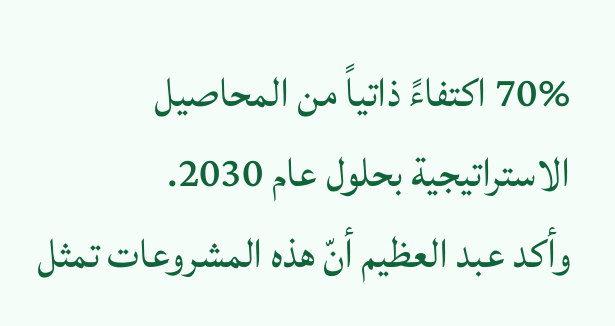70% اكتفاءً ذاتياً من المحاصيل الاستراتيجية بحلول عام 2030.
وأكد عبد العظيم أنّ هذه المشروعات تمثل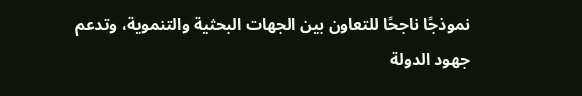نموذجًا ناجحًا للتعاون بين الجهات البحثية والتنموية، وتدعم جهود الدولة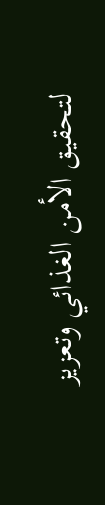لتحقيق الأمن الغذائي وتعزيز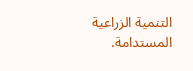التنمية الزراعية المستدامة.